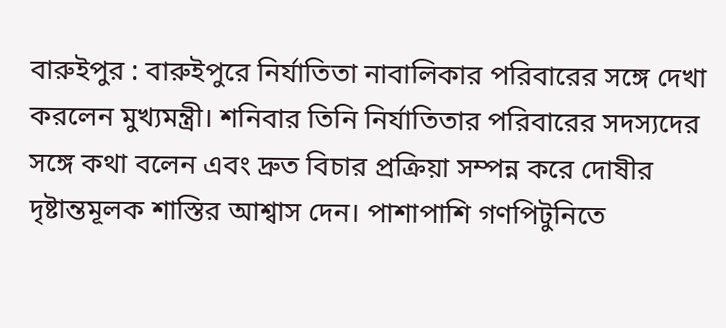বারুইপুর : বারুইপুরে নির্যাতিতা নাবালিকার পরিবারের সঙ্গে দেখা করলেন মুখ্যমন্ত্রী। শনিবার তিনি নির্যাতিতার পরিবারের সদস্যদের সঙ্গে কথা বলেন এবং দ্রুত বিচার প্রক্রিয়া সম্পন্ন করে দোষীর দৃষ্টান্তমূলক শাস্তির আশ্বাস দেন। পাশাপাশি গণপিটুনিতে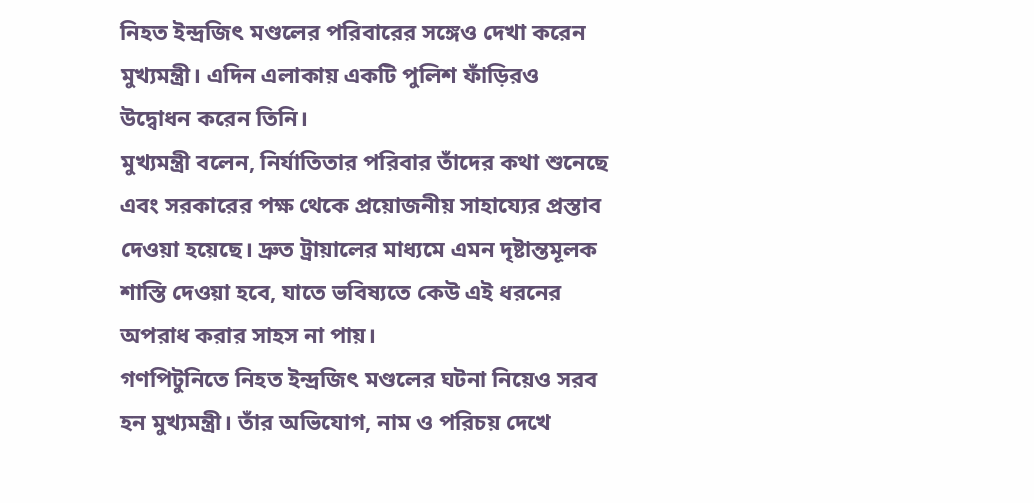নিহত ইন্দ্রজিৎ মণ্ডলের পরিবারের সঙ্গেও দেখা করেন মুখ্যমন্ত্রী। এদিন এলাকায় একটি পুলিশ ফাঁড়িরও উদ্বোধন করেন তিনি।
মুখ্যমন্ত্রী বলেন, নির্যাতিতার পরিবার তাঁদের কথা শুনেছে এবং সরকারের পক্ষ থেকে প্রয়োজনীয় সাহায্যের প্রস্তাব দেওয়া হয়েছে। দ্রুত ট্রায়ালের মাধ্যমে এমন দৃষ্টান্তমূলক শাস্তি দেওয়া হবে, যাতে ভবিষ্যতে কেউ এই ধরনের অপরাধ করার সাহস না পায়।
গণপিটুনিতে নিহত ইন্দ্রজিৎ মণ্ডলের ঘটনা নিয়েও সরব হন মুখ্যমন্ত্রী। তাঁর অভিযোগ, নাম ও পরিচয় দেখে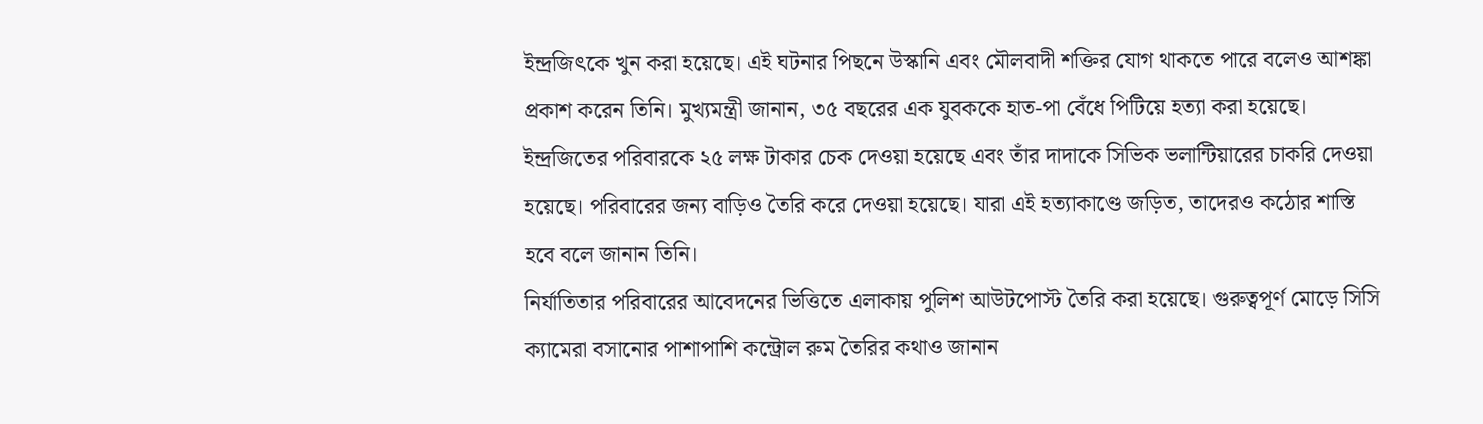ইন্দ্রজিৎকে খুন করা হয়েছে। এই ঘটনার পিছনে উস্কানি এবং মৌলবাদী শক্তির যোগ থাকতে পারে বলেও আশঙ্কা প্রকাশ করেন তিনি। মুখ্যমন্ত্রী জানান, ৩৫ বছরের এক যুবককে হাত-পা বেঁধে পিটিয়ে হত্যা করা হয়েছে। ইন্দ্রজিতের পরিবারকে ২৫ লক্ষ টাকার চেক দেওয়া হয়েছে এবং তাঁর দাদাকে সিভিক ভলান্টিয়ারের চাকরি দেওয়া হয়েছে। পরিবারের জন্য বাড়িও তৈরি করে দেওয়া হয়েছে। যারা এই হত্যাকাণ্ডে জড়িত, তাদেরও কঠোর শাস্তি হবে বলে জানান তিনি।
নির্যাতিতার পরিবারের আবেদনের ভিত্তিতে এলাকায় পুলিশ আউটপোস্ট তৈরি করা হয়েছে। গুরুত্বপূর্ণ মোড়ে সিসি ক্যামেরা বসানোর পাশাপাশি কন্ট্রোল রুম তৈরির কথাও জানান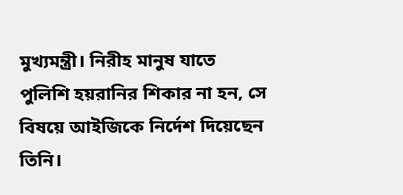মুখ্যমন্ত্রী। নিরীহ মানুষ যাতে পুলিশি হয়রানির শিকার না হন, সে বিষয়ে আইজিকে নির্দেশ দিয়েছেন তিনি।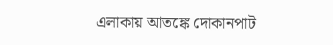এলাকায় আতঙ্কে দোকানপাট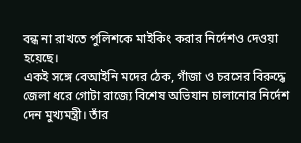বন্ধ না রাখতে পুলিশকে মাইকিং করার নির্দেশও দেওয়া হয়েছে।
একই সঙ্গে বেআইনি মদের ঠেক, গাঁজা ও চরসের বিরুদ্ধে জেলা ধরে গোটা রাজ্যে বিশেষ অভিযান চালানোর নির্দেশ দেন মুখ্যমন্ত্রী। তাঁর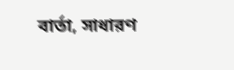বার্তা, সাধারণ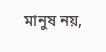মানুষ নয়,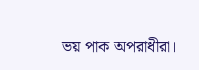ভয় পাক অপরাধীরা।